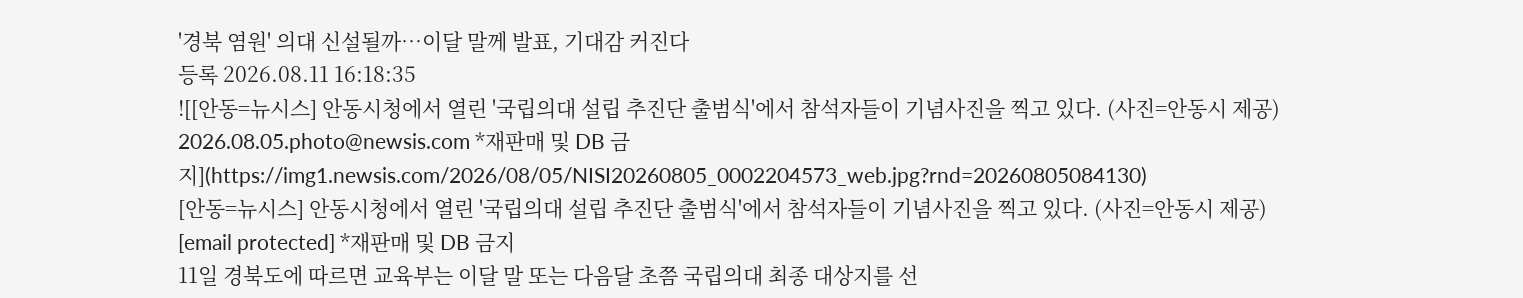'경북 염원' 의대 신설될까…이달 말께 발표, 기대감 커진다
등록 2026.08.11 16:18:35
![[안동=뉴시스] 안동시청에서 열린 '국립의대 설립 추진단 출범식'에서 참석자들이 기념사진을 찍고 있다. (사진=안동시 제공) 2026.08.05.photo@newsis.com *재판매 및 DB 금지](https://img1.newsis.com/2026/08/05/NISI20260805_0002204573_web.jpg?rnd=20260805084130)
[안동=뉴시스] 안동시청에서 열린 '국립의대 설립 추진단 출범식'에서 참석자들이 기념사진을 찍고 있다. (사진=안동시 제공) [email protected] *재판매 및 DB 금지
11일 경북도에 따르면 교육부는 이달 말 또는 다음달 초쯤 국립의대 최종 대상지를 선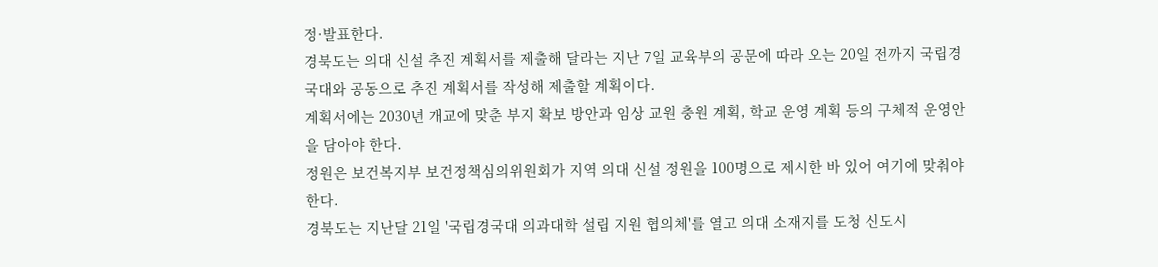정·발표한다.
경북도는 의대 신설 추진 계획서를 제출해 달라는 지난 7일 교육부의 공문에 따라 오는 20일 전까지 국립경국대와 공동으로 추진 계획서를 작성해 제출할 계획이다.
계획서에는 2030년 개교에 맞춘 부지 확보 방안과 임상 교원 충원 계획, 학교 운영 계획 등의 구체적 운영안을 담아야 한다.
정원은 보건복지부 보건정책심의위원회가 지역 의대 신설 정원을 100명으로 제시한 바 있어 여기에 맞춰야 한다.
경북도는 지난달 21일 '국립경국대 의과대학 설립 지원 협의체'를 열고 의대 소재지를 도청 신도시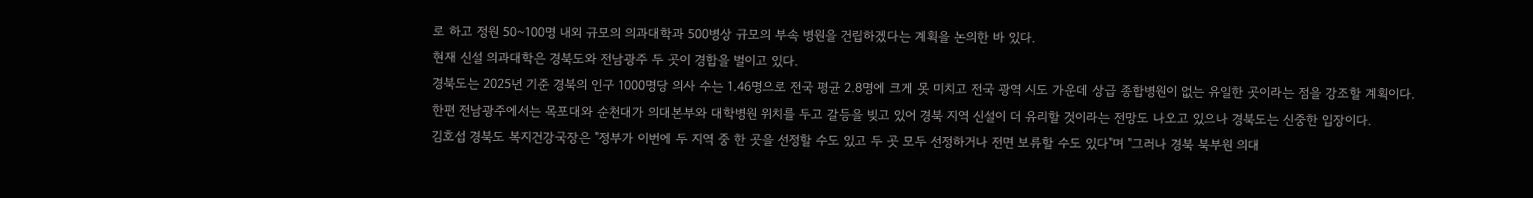로 하고 정원 50~100명 내외 규모의 의과대학과 500병상 규모의 부속 병원을 건립하겠다는 계획을 논의한 바 있다.
현재 신설 의과대학은 경북도와 전남광주 두 곳이 경합을 벌이고 있다.
경북도는 2025년 기준 경북의 인구 1000명당 의사 수는 1.46명으로 전국 평균 2.8명에 크게 못 미치고 전국 광역 시도 가운데 상급 종합병원이 없는 유일한 곳이라는 점을 강조할 계획이다.
한편 전남광주에서는 목포대와 순천대가 의대본부와 대학병원 위치를 두고 갈등을 빚고 있어 경북 지역 신설이 더 유리할 것이라는 전망도 나오고 있으나 경북도는 신중한 입장이다.
김호섭 경북도 복지건강국장은 "정부가 이번에 두 지역 중 한 곳을 선정할 수도 있고 두 곳 모두 선정하거나 전면 보류할 수도 있다"며 "그러나 경북 북부원 의대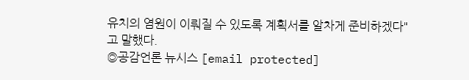유치의 염원이 이뤄질 수 있도록 계획서를 알차게 준비하겠다"고 말했다.
◎공감언론 뉴시스 [email protected]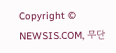Copyright © NEWSIS.COM, 무단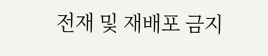전재 및 재배포 금지